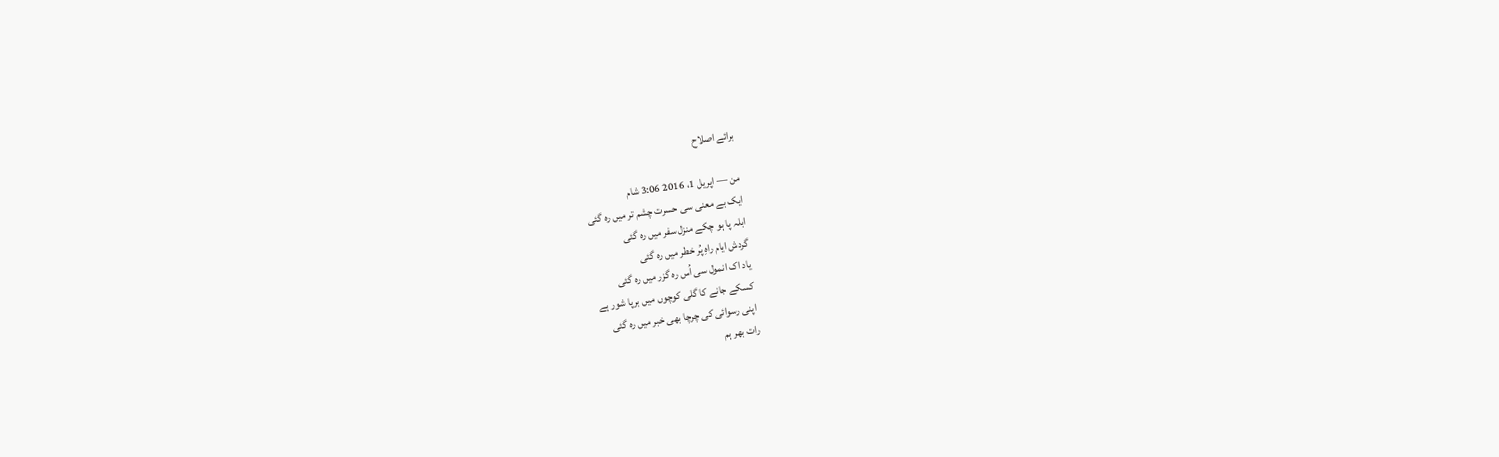برائے اصلاح

من — اپریل 1، 2016 3:06 شام
ایک بے معنی سی حسرت چشم تر میں رہ گئی
ابلہ پا ہو چکے منزل سفر میں رہ گئی
گردش ایام راہِ پُر خطر میں رہ گئی
یاد اک انمول سی اُس رہ گزر میں رہ گئی
کسکے جانے کا گلی کوچوں میں برپا شور ہے
اپنی رسوائی کی چرچا بھی خبر میں رہ گئی
رات بھر ہم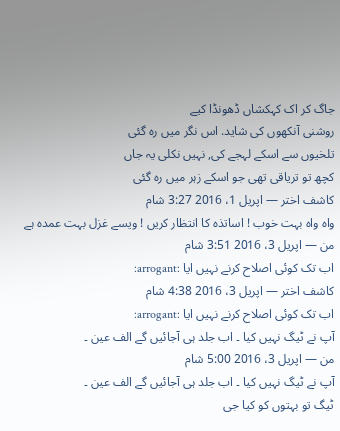جاگ کر اک کہکشاں ڈھونڈا کیے
روشنی آنکھوں کی شاید. اس نگر میں رہ گئی
تلخیوں سے اسکے لہجے کی, نہیں نکلی یہ جاں
کچھ تو تریاقی تھی جو اسکے زہر میں رہ گئی
کاشف اختر — اپریل 1، 2016 3:27 شام
واہ واہ بہت خوب ! اساتذہ کا انتظار کریں ! ویسے غزل بہت عمدہ ہے
من — اپریل 3، 2016 3:51 شام
اب تک کوئی اصلاح کرنے نہیں ایا :arrogant:
کاشف اختر — اپریل 3، 2016 4:38 شام
اب تک کوئی اصلاح کرنے نہیں ایا :arrogant:
آپ نے ٹیگ نہیں کیا ۔ اب جلد ہی آجائیں گے الف عین ۔
من — اپریل 3، 2016 5:00 شام
آپ نے ٹیگ نہیں کیا ۔ اب جلد ہی آجائیں گے الف عین ۔
ٹیگ تو بہتوں کو کیا جی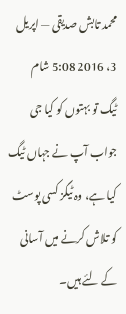محمد تابش صدیقی — اپریل 3، 2016 5:08 شام
ٹیگ تو بہتوں کو کیا جی
جواب آپ نے جہاں ٹیگ کیا ہے، وہ ٹیگز کسی پوسٹ کو تلاش کرنے میں آسانی کے لئے ہیں۔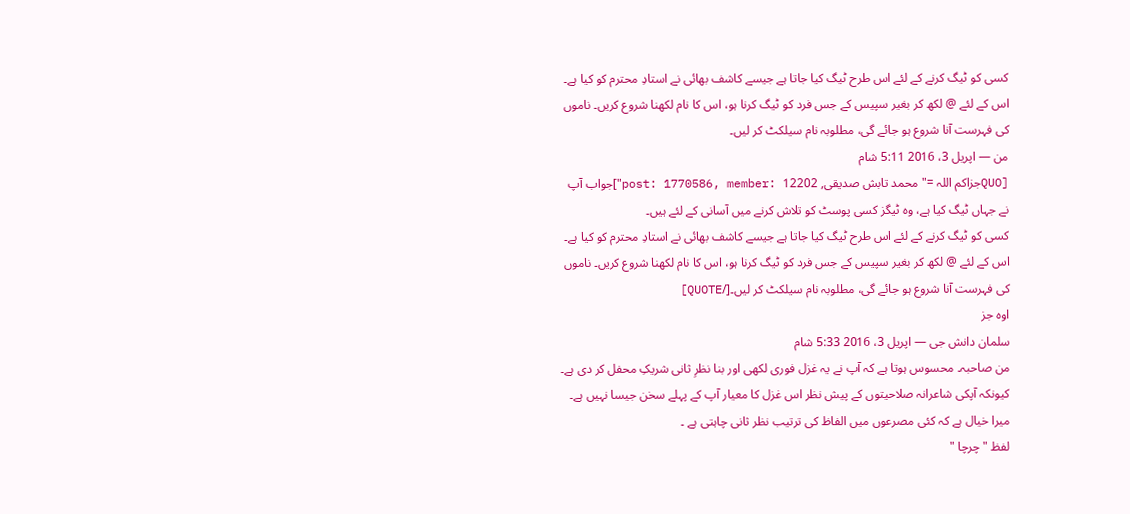کسی کو ٹیگ کرنے کے لئے اس طرح ٹیگ کیا جاتا ہے جیسے کاشف بھائی نے استادِ محترم کو کیا ہے۔
اس کے لئے @ لکھ کر بغیر سپیس کے جس فرد کو ٹیگ کرنا ہو، اس کا نام لکھنا شروع کریں۔ ناموں کی فہرست آنا شروع ہو جائے گی، مطلوبہ نام سیلکٹ کر لیں۔
من — اپریل 3، 2016 5:11 شام
[QUOجزاکم اللہ ="محمد تابش صدیقی, post: 1770586, member: 12202"]جواب آپ نے جہاں ٹیگ کیا ہے، وہ ٹیگز کسی پوسٹ کو تلاش کرنے میں آسانی کے لئے ہیں۔
کسی کو ٹیگ کرنے کے لئے اس طرح ٹیگ کیا جاتا ہے جیسے کاشف بھائی نے استادِ محترم کو کیا ہے۔
اس کے لئے @ لکھ کر بغیر سپیس کے جس فرد کو ٹیگ کرنا ہو، اس کا نام لکھنا شروع کریں۔ ناموں کی فہرست آنا شروع ہو جائے گی، مطلوبہ نام سیلکٹ کر لیں۔[/QUOTE]
اوہ جز
سلمان دانش جی — اپریل 3، 2016 5:33 شام
من صاحبہ۔ محسوس ہوتا ہے کہ آپ نے یہ غزل فوری لکھی اور بنا نظرِ ثانی شریکِ محفل کر دی ہے۔ کیونکہ آپکی شاعرانہ صلاحیتوں کے پیش نظر اس غزل کا معیار آپ کے پہلے سخن جیسا نہیں ہے۔ میرا خیال ہے کہ کئی مصرعوں میں الفاظ کی ترتیب نظر ثانی چاہتی ہے ۔
لفظ " چرچا "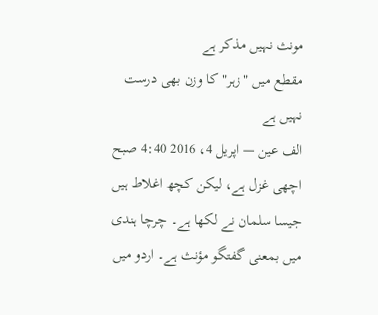مونث نہیں مذکر ہے
مقطع میں "زہر" کا وزن بھی درست نہیں ہے
الف عین — اپریل 4، 2016 4:40 صبح
اچھی غزل ہے، لیکن کچھ اغلاط ہیں جیسا سلمان نے لکھا ہے۔ چرچا ہندی میں بمعنی گفتگو مؤنث ہے۔ اردو میں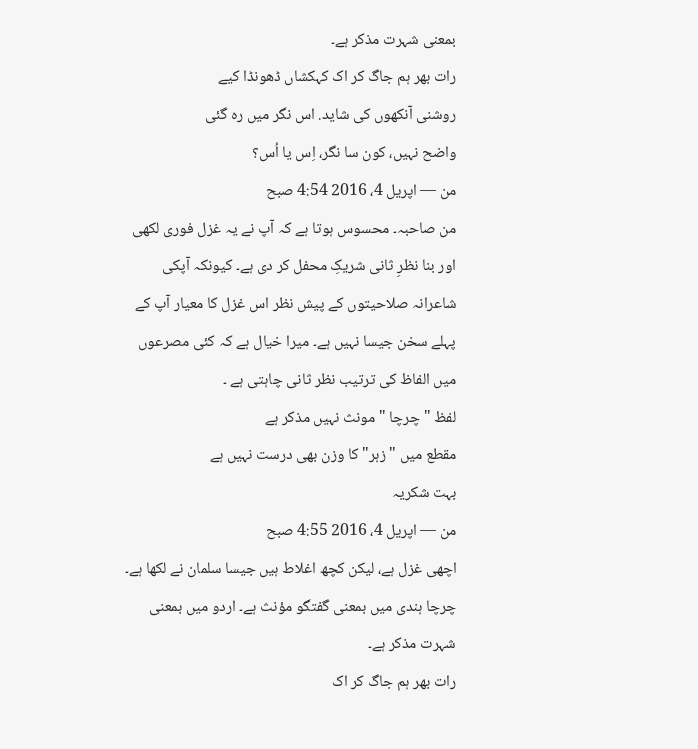بمعنی شہرت مذکر ہے۔
رات بھر ہم جاگ کر اک کہکشاں ڈھونڈا کیے
روشنی آنکھوں کی شاید. اس نگر میں رہ گئی
واضح نہیں، کون سا نگر، اِس یا اُس؟
من — اپریل 4، 2016 4:54 صبح
من صاحبہ۔ محسوس ہوتا ہے کہ آپ نے یہ غزل فوری لکھی اور بنا نظرِ ثانی شریکِ محفل کر دی ہے۔ کیونکہ آپکی شاعرانہ صلاحیتوں کے پیش نظر اس غزل کا معیار آپ کے پہلے سخن جیسا نہیں ہے۔ میرا خیال ہے کہ کئی مصرعوں میں الفاظ کی ترتیب نظر ثانی چاہتی ہے ۔
لفظ " چرچا " مونث نہیں مذکر ہے
مقطع میں "زہر" کا وزن بھی درست نہیں ہے
بہت شکریہ
من — اپریل 4، 2016 4:55 صبح
اچھی غزل ہے، لیکن کچھ اغلاط ہیں جیسا سلمان نے لکھا ہے۔ چرچا ہندی میں بمعنی گفتگو مؤنث ہے۔ اردو میں بمعنی شہرت مذکر ہے۔
رات بھر ہم جاگ کر اک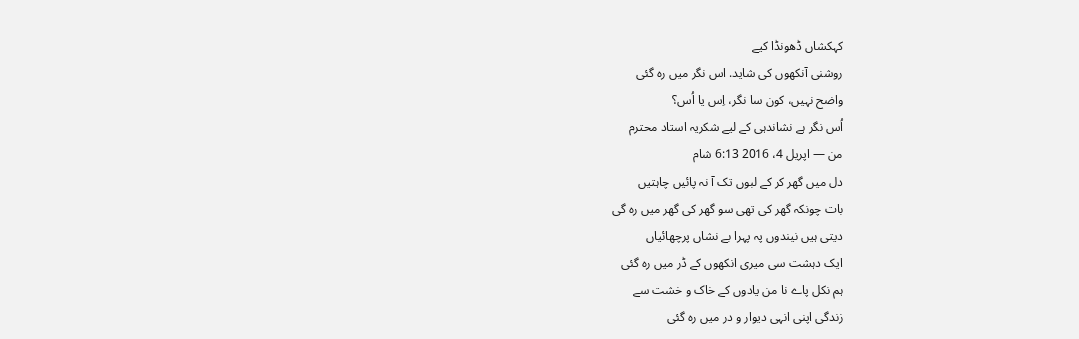کہکشاں ڈھونڈا کیے
روشنی آنکھوں کی شاید. اس نگر میں رہ گئی
واضح نہیں، کون سا نگر، اِس یا اُس؟
اُس نگر ہے نشاندہی کے لیے شکریہ استاد محترم
من — اپریل 4، 2016 6:13 شام
دل میں گھر کر کے لبوں تک آ نہ پائیں چاہتیں
بات چونکہ گھر کی تھی سو گھر کی گھر میں رہ گی
دیتی ہیں نیندوں پہ پہرا بے نشاں پرچھائیاں
ایک دہشت سی میری انکھوں کے ڈر میں رہ گئی
ہم نکل پاے نا من یادوں کے خاک و خشت سے
زندگی اپنی انہی دیوار و در میں رہ گئی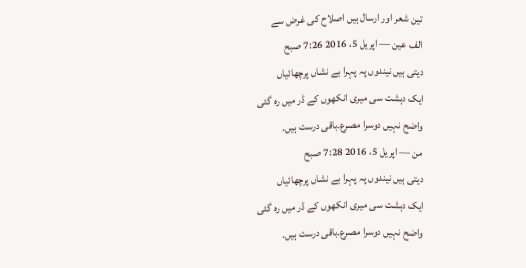تین شعر اور ارسال ہیں اصلاح کی غرض سے
الف عین — اپریل 5، 2016 7:26 صبح
دیتی ہیں نیندوں پہ پہرا بے نشاں پرچھائیاں
ایک دہشت سی میری انکھوں کے ڈر میں رہ گئی
واضح نہیں دوسرا مصرع۔باقی درست ہیں۔
من — اپریل 5، 2016 7:28 صبح
دیتی ہیں نیندوں پہ پہرا بے نشاں پرچھائیاں
ایک دہشت سی میری انکھوں کے ڈر میں رہ گئی
واضح نہیں دوسرا مصرع۔باقی درست ہیں۔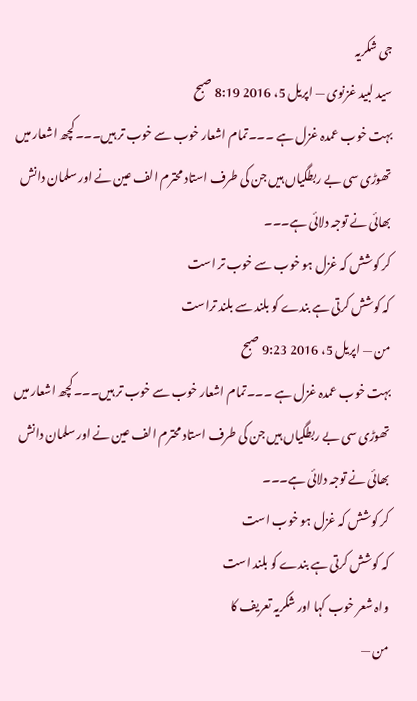جی شکریہ
سید لبید غزنوی — اپریل 5، 2016 8:19 صبح
بہت خوب عمدہ غزل ہے ۔۔۔تمام اشعار خوب سے خوب تر ہیں۔۔۔کچھ اشعار میں تھوڑی سی بے ربطگیاں ہیں جن کی طرف استاد محترم الف عین نے اور سلمان دانش بھائی نے توجہ دلائی ہے۔۔۔
کر کوشش کہ غزل ہو خوب سے خوب تر است
کہ کوشش کرتی ہے بندے کو بلند سے بلند تراست
من — اپریل 5، 2016 9:23 صبح
بہت خوب عمدہ غزل ہے ۔۔۔تمام اشعار خوب سے خوب تر ہیں۔۔۔کچھ اشعار میں تھوڑی سی بے ربطگیاں ہیں جن کی طرف استاد محترم الف عین نے اور سلمان دانش بھائی نے توجہ دلائی ہے۔۔۔
کر کوشش کہ غزل ہو خوب است
کہ کوشش کرتی ہے بندے کو بلند است
واہ شعر خوب کہا اور شکریہ تعریف کا
من —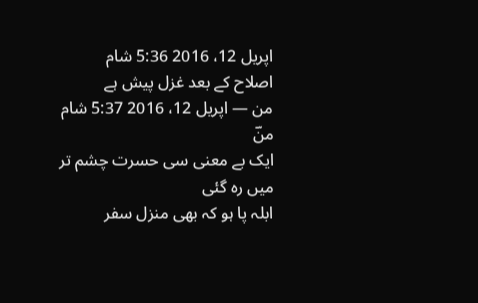اپریل 12، 2016 5:36 شام
اصلاح کے بعد غزل پیش ہے
من — اپریل 12، 2016 5:37 شام
منؔ
ایک بے معنی سی حسرت چشم تر میں رہ گئی
ابلہ پا ہو کہ بھی منزل سفر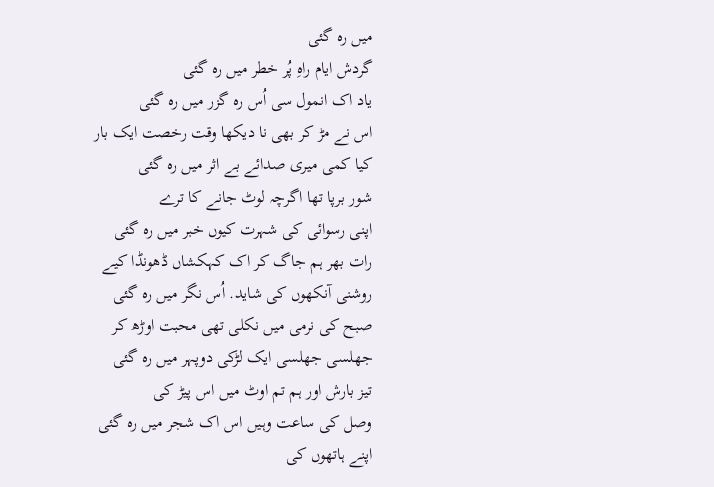میں رہ گئی
گردش ایام راہِ پُر خطر میں رہ گئی
یاد اک انمول سی اُس رہ گزر میں رہ گئی
اس نے مڑ کر بھی نا دیکھا وقت رخصت ایک بار
کیا کمی میری صدائے بے اثر میں رہ گئی
شور برپا تھا اگرچہ لوٹ جانے کا ترے
اپنی رسوائی کی شہرت کیوں خبر میں رہ گئی
رات بھر ہم جاگ کر اک کہکشاں ڈھونڈا کیے
روشنی آنکھوں کی شاید. اُس نگر میں رہ گئی
صبح کی نرمی میں نکلی تھی محبت اوڑھ کر
جھلسی جھلسی ایک لڑکی دوپہر میں رہ گئی
تیز بارش اور ہم تم اوٹ میں اس پیڑ کی
وصل کی ساعت وہیں اس اک شجر میں رہ گئی
اپنے ہاتھوں کی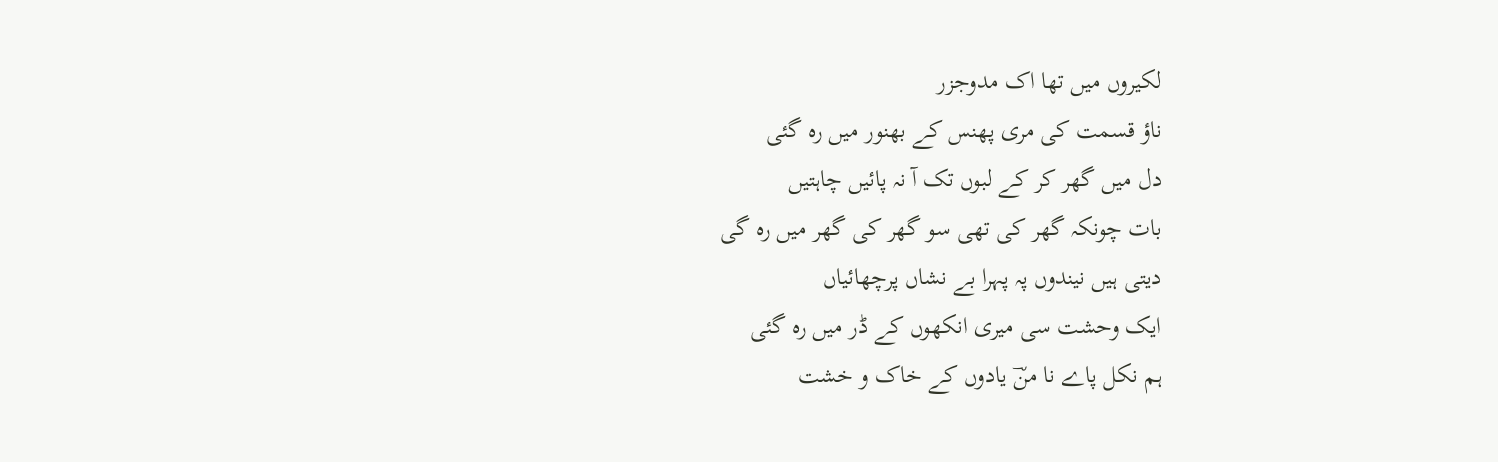لکیروں میں تھا اک مدوجزر
ناؤ قسمت کی مری پھنس کے بھنور میں رہ گئی
دل میں گھر کر کے لبوں تک آ نہ پائیں چاہتیں
بات چونکہ گھر کی تھی سو گھر کی گھر میں رہ گی
دیتی ہیں نیندوں پہ پہرا بے نشاں پرچھائیاں
ایک وحشت سی میری انکھوں کے ڈر میں رہ گئی
ہم نکل پاے نا منؔ یادوں کے خاک و خشت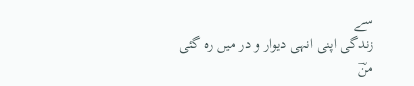سے
زندگی اپنی انہی دیوار و در میں رہ گئی
منؔ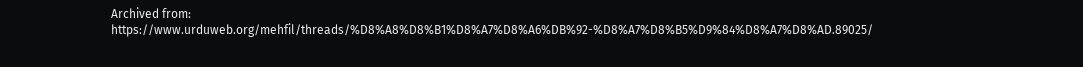Archived from: https://www.urduweb.org/mehfil/threads/%D8%A8%D8%B1%D8%A7%D8%A6%DB%92-%D8%A7%D8%B5%D9%84%D8%A7%D8%AD.89025/